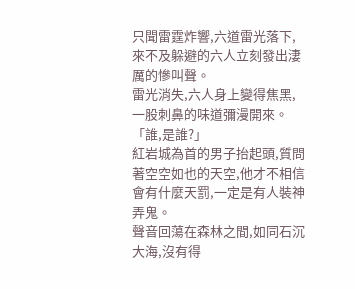只聞雷霆炸響,六道雷光落下,來不及躲避的六人立刻發出淒厲的慘叫聲。
雷光消失,六人身上變得焦黑,一股刺鼻的味道彌漫開來。
「誰,是誰?」
紅岩城為首的男子抬起頭,質問著空空如也的天空,他才不相信會有什麼天罰,一定是有人裝神弄鬼。
聲音回蕩在森林之間,如同石沉大海,沒有得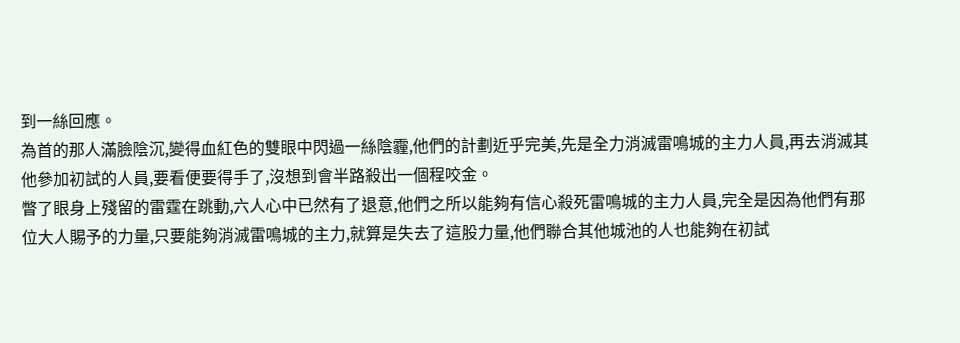到一絲回應。
為首的那人滿臉陰沉,變得血紅色的雙眼中閃過一絲陰霾,他們的計劃近乎完美,先是全力消滅雷鳴城的主力人員,再去消滅其他參加初試的人員,要看便要得手了,沒想到會半路殺出一個程咬金。
瞥了眼身上殘留的雷霆在跳動,六人心中已然有了退意,他們之所以能夠有信心殺死雷鳴城的主力人員,完全是因為他們有那位大人賜予的力量,只要能夠消滅雷鳴城的主力,就算是失去了這股力量,他們聯合其他城池的人也能夠在初試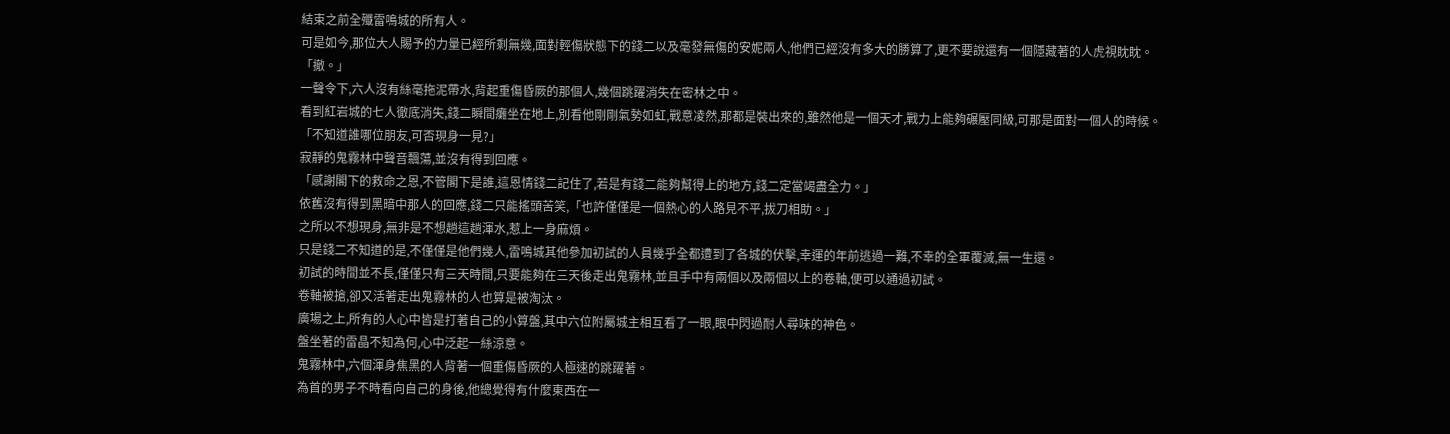結束之前全殲雷鳴城的所有人。
可是如今,那位大人賜予的力量已經所剩無幾,面對輕傷狀態下的錢二以及毫發無傷的安妮兩人,他們已經沒有多大的勝算了,更不要說還有一個隱藏著的人虎視眈眈。
「撤。」
一聲令下,六人沒有絲毫拖泥帶水,背起重傷昏厥的那個人,幾個跳躍消失在密林之中。
看到紅岩城的七人徹底消失,錢二瞬間癱坐在地上,別看他剛剛氣勢如虹,戰意凌然,那都是裝出來的,雖然他是一個天才,戰力上能夠碾壓同級,可那是面對一個人的時候。
「不知道誰哪位朋友,可否現身一見?」
寂靜的鬼霧林中聲音飄蕩,並沒有得到回應。
「感謝閣下的救命之恩,不管閣下是誰,這恩情錢二記住了,若是有錢二能夠幫得上的地方,錢二定當竭盡全力。」
依舊沒有得到黑暗中那人的回應,錢二只能搖頭苦笑,「也許僅僅是一個熱心的人路見不平,拔刀相助。」
之所以不想現身,無非是不想趟這趟渾水,惹上一身麻煩。
只是錢二不知道的是,不僅僅是他們幾人,雷鳴城其他參加初試的人員幾乎全都遭到了各城的伏擊,幸運的年前逃過一難,不幸的全軍覆滅,無一生還。
初試的時間並不長,僅僅只有三天時間,只要能夠在三天後走出鬼霧林,並且手中有兩個以及兩個以上的卷軸,便可以通過初試。
卷軸被搶,卻又活著走出鬼霧林的人也算是被淘汰。
廣場之上,所有的人心中皆是打著自己的小算盤,其中六位附屬城主相互看了一眼,眼中閃過耐人尋味的神色。
盤坐著的雷晶不知為何,心中泛起一絲涼意。
鬼霧林中,六個渾身焦黑的人背著一個重傷昏厥的人極速的跳躍著。
為首的男子不時看向自己的身後,他總覺得有什麼東西在一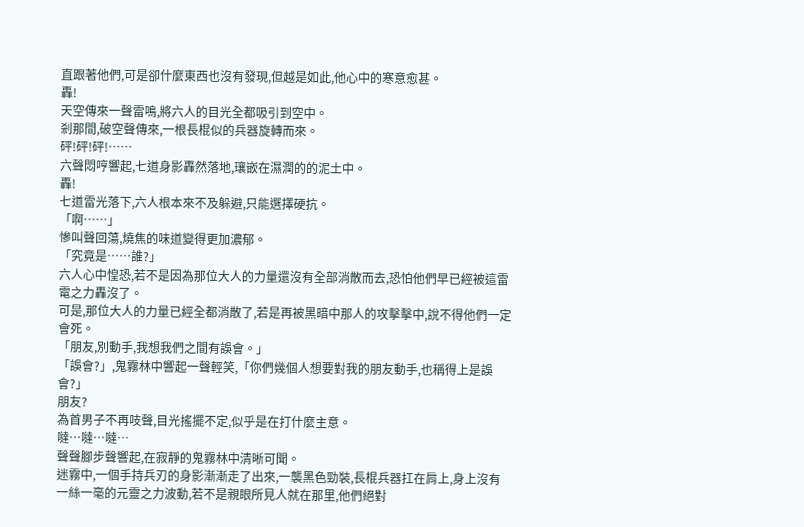直跟著他們,可是卻什麼東西也沒有發現,但越是如此,他心中的寒意愈甚。
轟!
天空傳來一聲雷鳴,將六人的目光全都吸引到空中。
剎那間,破空聲傳來,一根長棍似的兵器旋轉而來。
砰!砰!砰!……
六聲悶哼響起,七道身影轟然落地,瓖嵌在濕潤的的泥土中。
轟!
七道雷光落下,六人根本來不及躲避,只能選擇硬抗。
「啊……」
慘叫聲回蕩,燒焦的味道變得更加濃郁。
「究竟是……誰?」
六人心中惶恐,若不是因為那位大人的力量還沒有全部消散而去,恐怕他們早已經被這雷電之力轟沒了。
可是,那位大人的力量已經全都消散了,若是再被黑暗中那人的攻擊擊中,說不得他們一定會死。
「朋友,別動手,我想我們之間有誤會。」
「誤會?」,鬼霧林中響起一聲輕笑,「你們幾個人想要對我的朋友動手,也稱得上是誤會?」
朋友?
為首男子不再吱聲,目光搖擺不定,似乎是在打什麼主意。
噠…噠…噠…
聲聲腳步聲響起,在寂靜的鬼霧林中清晰可聞。
迷霧中,一個手持兵刃的身影漸漸走了出來,一襲黑色勁裝,長棍兵器扛在肩上,身上沒有一絲一毫的元靈之力波動,若不是親眼所見人就在那里,他們絕對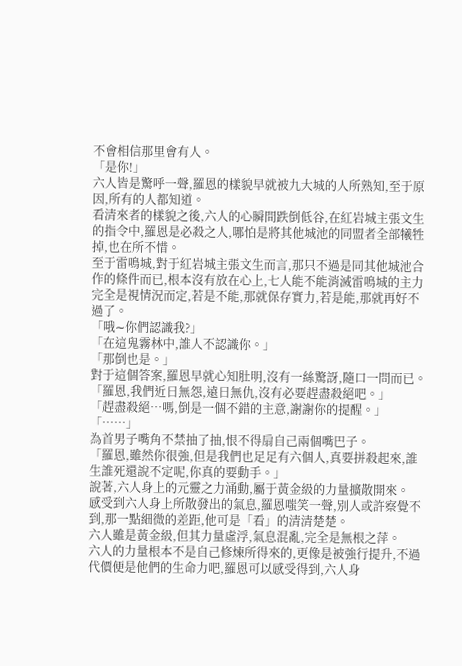不會相信那里會有人。
「是你!」
六人皆是驚呼一聲,羅恩的樣貌早就被九大城的人所熟知,至于原因,所有的人都知道。
看清來者的樣貌之後,六人的心瞬間跌倒低谷,在紅岩城主張文生的指令中,羅恩是必殺之人,哪怕是將其他城池的同盟者全部犧牲掉,也在所不惜。
至于雷鳴城,對于紅岩城主張文生而言,那只不過是同其他城池合作的條件而已,根本沒有放在心上,七人能不能消滅雷鳴城的主力完全是視情況而定,若是不能,那就保存實力,若是能,那就再好不過了。
「哦∼你們認識我?」
「在這鬼霧林中,誰人不認識你。」
「那倒也是。」
對于這個答案,羅恩早就心知肚明,沒有一絲驚訝,隨口一問而已。
「羅恩,我們近日無怨,遠日無仇,沒有必要趕盡殺絕吧。」
「趕盡殺絕…嗎,倒是一個不錯的主意,謝謝你的提醒。」
「……」
為首男子嘴角不禁抽了抽,恨不得扇自己兩個嘴巴子。
「羅恩,雖然你很強,但是我們也足足有六個人,真要拼殺起來,誰生誰死還說不定呢,你真的要動手。」
說著,六人身上的元靈之力涌動,屬于黃金級的力量擴散開來。
感受到六人身上所散發出的氣息,羅恩嗤笑一聲,別人或許察覺不到,那一點細微的差距,他可是「看」的清清楚楚。
六人雖是黃金級,但其力量虛浮,氣息混亂,完全是無根之萍。
六人的力量根本不是自己修煉所得來的,更像是被強行提升,不過代價便是他們的生命力吧,羅恩可以感受得到,六人身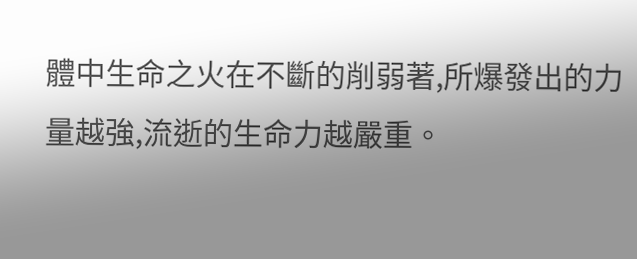體中生命之火在不斷的削弱著,所爆發出的力量越強,流逝的生命力越嚴重。